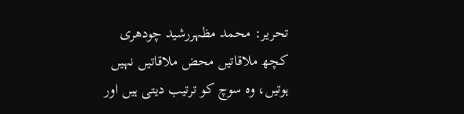تحریر: محمد مظہررشید چودھری
کچھ ملاقاتیں محض ملاقاتیں نہیں ہوتیں، وہ سوچ کو ترتیب دیتی ہیں اور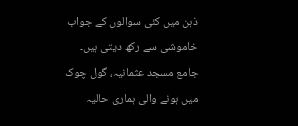ذہن میں کئی سوالوں کے جواب خاموشی سے رکھ دیتی ہیں۔ جامع مسجد عثمانیہ، گول چوک میں ہونے والی ہماری حالیہ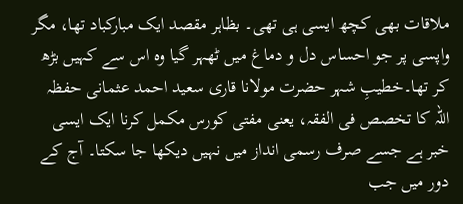ملاقات بھی کچھ ایسی ہی تھی۔ بظاہر مقصد ایک مبارکباد تھا، مگر واپسی پر جو احساس دل و دماغ میں ٹھہر گیا وہ اس سے کہیں بڑھ کر تھا۔خطیبِ شہر حضرت مولانا قاری سعید احمد عثمانی حفظہ اللہ کا تخصص فی الفقہ، یعنی مفتی کورس مکمل کرنا ایک ایسی خبر ہے جسے صرف رسمی انداز میں نہیں دیکھا جا سکتا۔ آج کے دور میں جب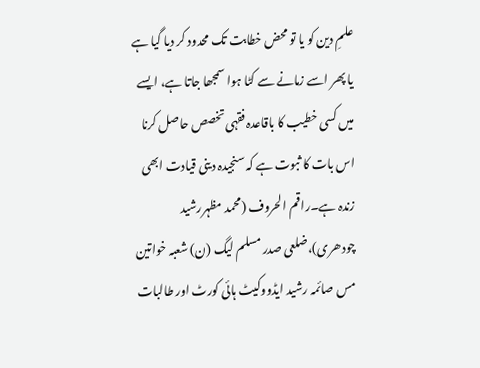علمِ دین کو یا تو محض خطابت تک محدود کر دیا گیا ہے یا پھر اسے زمانے سے کٹا ہوا سمجھا جاتا ہے، ایسے میں کسی خطیب کا باقاعدہ فقہی تخصص حاصل کرنا اس بات کا ثبوت ہے کہ سنجیدہ دینی قیادت ابھی زندہ ہے۔راقم الحروف (محمد مظہررشید چودھری)،ضلعی صدر مسلم لیگ (ن) شعبہ خواتین مس صائمہ رشید ایڈووکیٹ ہائی کورٹ اور طالبات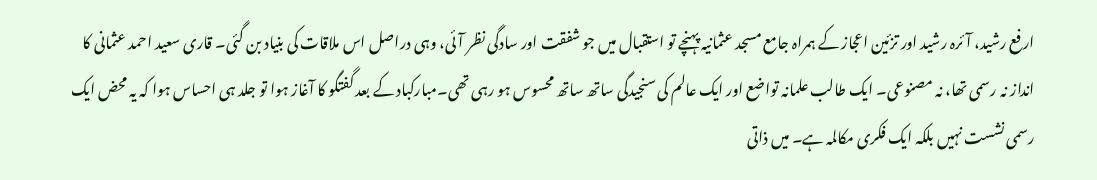ارفع رشید، آئرہ رشید اور تزئین اعجاز کے ہمراہ جامع مسجد عثمانیہ پہنچے تو استقبال میں جو شفقت اور سادگی نظر آئی، وہی دراصل اس ملاقات کی بنیاد بن گئی۔ قاری سعید احمد عثمانی کا انداز نہ رسمی تھا، نہ مصنوعی۔ ایک طالب علمانہ تواضع اور ایک عالم کی سنجیدگی ساتھ ساتھ محسوس ہو رہی تھی۔مبارکباد کے بعد گفتگو کا آغاز ہوا تو جلد ہی احساس ہوا کہ یہ محض ایک رسمی نشست نہیں بلکہ ایک فکری مکالمہ ہے۔ میں ذاتی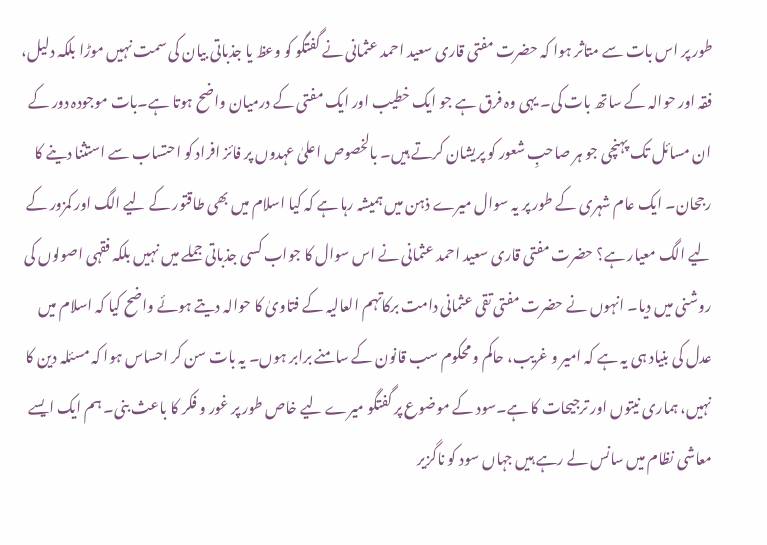طور پر اس بات سے متاثر ہوا کہ حضرت مفتی قاری سعید احمد عثمانی نے گفتگو کو وعظ یا جذباتی بیان کی سمت نہیں موڑا بلکہ دلیل، فقہ اور حوالہ کے ساتھ بات کی۔ یہی وہ فرق ہے جو ایک خطیب اور ایک مفتی کے درمیان واضح ہوتا ہے۔بات موجودہ دور کے ان مسائل تک پہنچی جو ہر صاحبِ شعور کو پریشان کرتے ہیں۔ بالخصوص اعلیٰ عہدوں پر فائز افراد کو احتساب سے استثنا دینے کا رجحان۔ ایک عام شہری کے طور پر یہ سوال میرے ذہن میں ہمیشہ رہا ہے کہ کیا اسلام میں بھی طاقتور کے لیے الگ اور کمزور کے لیے الگ معیار ہے؟ حضرت مفتی قاری سعید احمد عثمانی نے اس سوال کا جواب کسی جذباتی جملے میں نہیں بلکہ فقہی اصولوں کی روشنی میں دیا۔ انہوں نے حضرت مفتی تقی عثمانی دامت برکاتہم العالیہ کے فتاویٰ کا حوالہ دیتے ہوئے واضح کیا کہ اسلام میں عدل کی بنیاد ہی یہ ہے کہ امیر و غریب، حاکم و محکوم سب قانون کے سامنے برابر ہوں۔ یہ بات سن کر احساس ہوا کہ مسئلہ دین کا نہیں، ہماری نیتوں اور ترجیحات کا ہے۔سود کے موضوع پر گفتگو میرے لیے خاص طور پر غور و فکر کا باعث بنی۔ ہم ایک ایسے معاشی نظام میں سانس لے رہے ہیں جہاں سود کو ناگزیر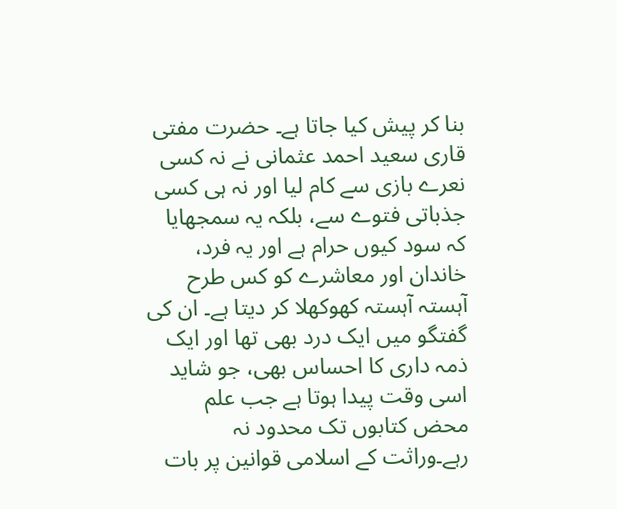بنا کر پیش کیا جاتا ہے۔ حضرت مفتی قاری سعید احمد عثمانی نے نہ کسی نعرے بازی سے کام لیا اور نہ ہی کسی جذباتی فتوے سے، بلکہ یہ سمجھایا کہ سود کیوں حرام ہے اور یہ فرد، خاندان اور معاشرے کو کس طرح آہستہ آہستہ کھوکھلا کر دیتا ہے۔ ان کی گفتگو میں ایک درد بھی تھا اور ایک ذمہ داری کا احساس بھی، جو شاید اسی وقت پیدا ہوتا ہے جب علم محض کتابوں تک محدود نہ رہے۔وراثت کے اسلامی قوانین پر بات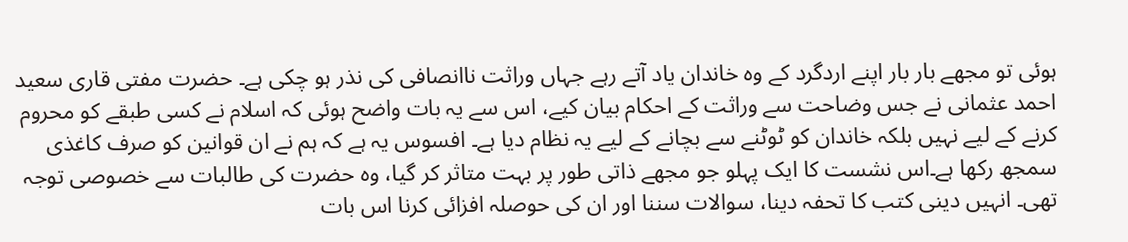ہوئی تو مجھے بار بار اپنے اردگرد کے وہ خاندان یاد آتے رہے جہاں وراثت ناانصافی کی نذر ہو چکی ہے۔ حضرت مفتی قاری سعید احمد عثمانی نے جس وضاحت سے وراثت کے احکام بیان کیے، اس سے یہ بات واضح ہوئی کہ اسلام نے کسی طبقے کو محروم کرنے کے لیے نہیں بلکہ خاندان کو ٹوٹنے سے بچانے کے لیے یہ نظام دیا ہے۔ افسوس یہ ہے کہ ہم نے ان قوانین کو صرف کاغذی سمجھ رکھا ہے۔اس نشست کا ایک پہلو جو مجھے ذاتی طور پر بہت متاثر کر گیا، وہ حضرت کی طالبات سے خصوصی توجہ تھی۔ انہیں دینی کتب کا تحفہ دینا، سوالات سننا اور ان کی حوصلہ افزائی کرنا اس بات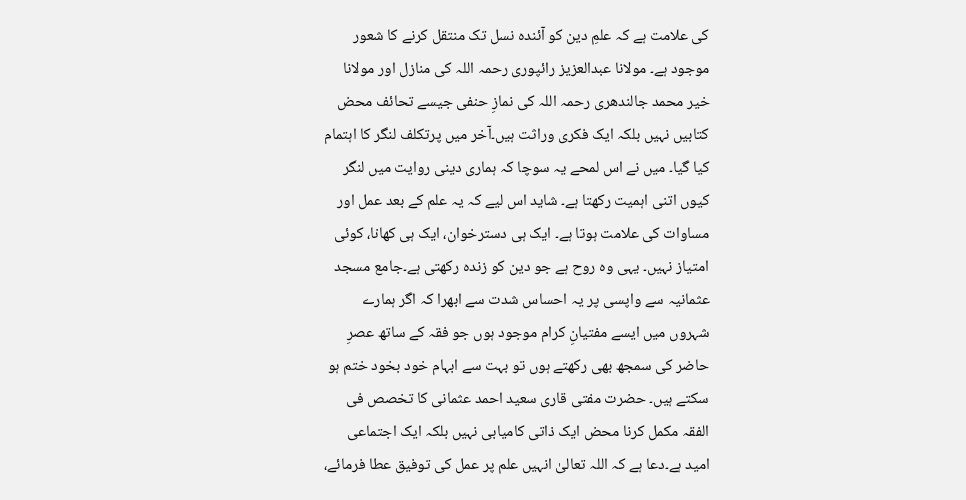کی علامت ہے کہ علمِ دین کو آئندہ نسل تک منتقل کرنے کا شعور موجود ہے۔ مولانا عبدالعزیز رائپوری رحمہ اللہ کی منازل اور مولانا خیر محمد جالندھری رحمہ اللہ کی نمازِ حنفی جیسے تحائف محض کتابیں نہیں بلکہ ایک فکری وراثت ہیں۔آخر میں پرتکلف لنگر کا اہتمام کیا گیا۔ میں نے اس لمحے یہ سوچا کہ ہماری دینی روایت میں لنگر کیوں اتنی اہمیت رکھتا ہے۔ شاید اس لیے کہ یہ علم کے بعد عمل اور مساوات کی علامت ہوتا ہے۔ ایک ہی دسترخوان، ایک ہی کھانا، کوئی امتیاز نہیں۔ یہی وہ روح ہے جو دین کو زندہ رکھتی ہے۔جامع مسجد عثمانیہ سے واپسی پر یہ احساس شدت سے ابھرا کہ اگر ہمارے شہروں میں ایسے مفتیانِ کرام موجود ہوں جو فقہ کے ساتھ عصرِ حاضر کی سمجھ بھی رکھتے ہوں تو بہت سے ابہام خود بخود ختم ہو سکتے ہیں۔ حضرت مفتی قاری سعید احمد عثمانی کا تخصص فی الفقہ مکمل کرنا محض ایک ذاتی کامیابی نہیں بلکہ ایک اجتماعی امید ہے۔دعا ہے کہ اللہ تعالیٰ انہیں علم پر عمل کی توفیق عطا فرمائے،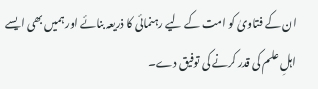ان کے فتاویٰ کو امت کے لیے رہنمائی کا ذریعہ بنائے اور ہمیں بھی ایسے اہلِ علم کی قدر کرنے کی توفیق دے۔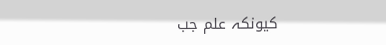کیونکہ علم جب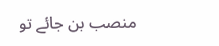منصب بن جائے تو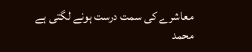معاشرے کی سمت درست ہونے لگتی ہے
محمد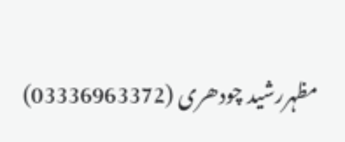مظہررشید چودھری (03336963372)